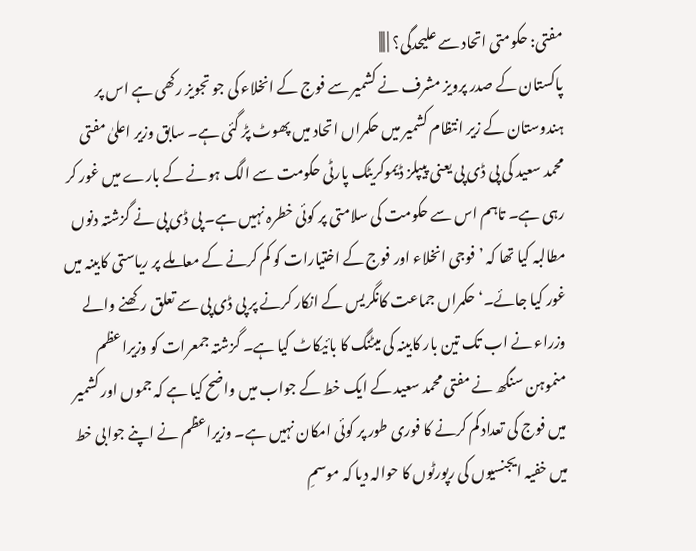مفتی: حکومتی اتحاد سے علیحدگی؟ | |||
پاکستان کے صدر پرویز مشرف نے کشمیر سے فوج کے انخلاء کی جو تجویز رکھی ہے اس پر ہندوستان کے زیر انتظام کشمیر میں حکمراں اتحاد میں پھوٹ پڑ گئی ہے۔ سابق وزیر اعلیٰ مفتی محمد سعید کی پی ڈی پی یعنی پیپلز ڈیموکریٹک پارٹی حکومت سے الگ ہونے کے بارے میں غور کر رہی ہے۔ تاہم اس سے حکومت کی سلامتی پر کوئی خطرہ نہیں ہے۔ پی ڈی پی نے گزشتہ دنوں مطالبہ کیا تھا کہ ’فوجی انخلاء اور فوج کے اختیارات کو کم کرنے کے معاملے پر ریاستی کابینہ میں غور کیا جائے۔‘ حکمراں جماعت کانگریس کے انکار کرنے پر پی ڈی پی سے تعلق رکھنے والے وزراء نے اب تک تین بار کابینہ کی میٹنگ کا بائیکاٹ کیا ہے۔ گزشتہ جمعرات کو وزیراعظم منموہن سنگھ نے مفتی محمد سعید کے ایک خط کے جواب میں واضح کیا ہے کہ جموں اور کشمیر میں فوج کی تعداد کم کرنے کا فوری طور پر کوئی امکان نہیں ہے۔ وزیراعظم نے اپنے جوابی خط میں خفیہ ایجنسیوں کی رپورٹوں کا حوالہ دیا کہ موسمِ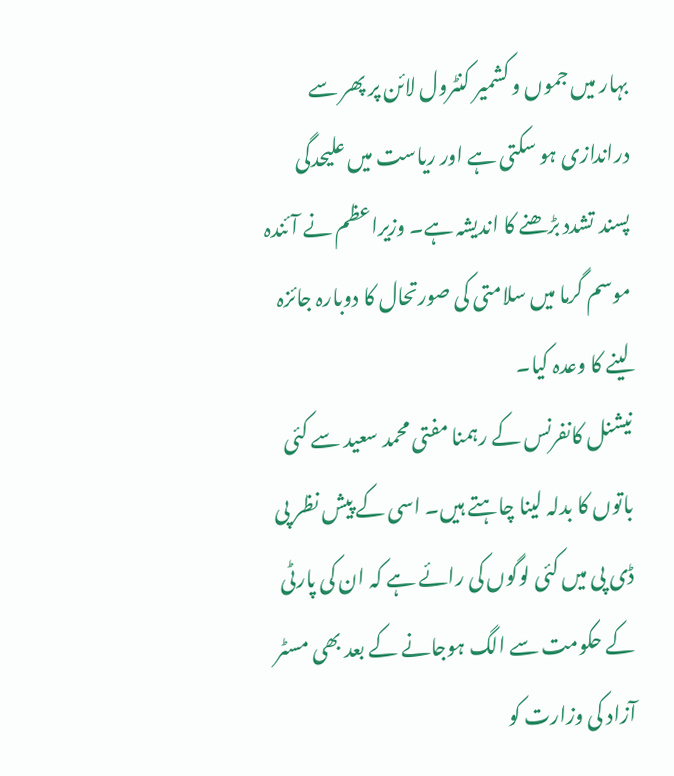بہار ميں جموں و کشمیر کنٹرول لائن پر پھر سے دراندازی ہو سکتی ہے اور ریاست میں علیحدگی پسند تشدد بڑھنے کا اندیشہ ہے۔ وزیراعظم نے آئندہ موسم گرما میں سلامتی کی صورتحال کا دوبارہ جائزہ لینے کا وعدہ کیا۔
نیشنل کانفرنس کے رہمنا مفتی محمد سعید سے کئی باتوں کا بدلہ لینا چاہتے ہیں۔ اسی کے پیش نظر پی ڈی پی میں کئی لوگوں کی رائے ہے کہ ان کی پارٹی کے حکومت سے الگ ہوجانے کے بعد بھی مسٹر آزاد کی وزارت کو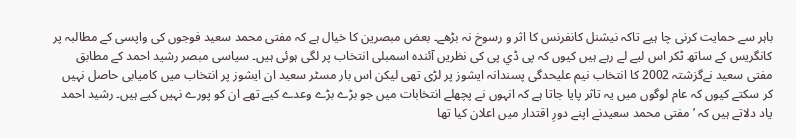باہر سے حمایت کرنی چا ہیے تاکہ نیشنل کانفرنس کا اثر و رسوخ نہ بڑھے۔ بعض مبصرین کا خیال ہے کہ مفتی محمد سعید فوجوں کی واپسی کے مطالبہ پر کانگریس کے ساتھ ٹکر اس لیے لے رہے ہیں کیوں کہ پی ڈي پی کی نظریں آئندہ اسمبلی انتخاب پر لگی ہوئی ہیں۔ سیاسی مبصر رشید احمد کے مطابق مفتی سعید نےگزشتہ 2002 کا انتخاب نیم علیحدگی پسندانہ ایشوز پر لڑی تھی لیکن اس بار مسٹر سعید ان ایشوز پر انتخاب میں کامیابی حاصل نہیں کر سکتے کیوں کہ عام لوگوں میں یہ تاثر پایا جاتا ہے کہ انہوں نے پچھلے انتخابات میں جو بڑے بڑے وعدے کیے تھے ان کو پورے نہیں کیے ہیں۔ رشید احمد یاد دلاتے ہیں کہ ’مفتی محمد سعیدنے اپنے دورِ اقتدار ميں اعلان کیا تھا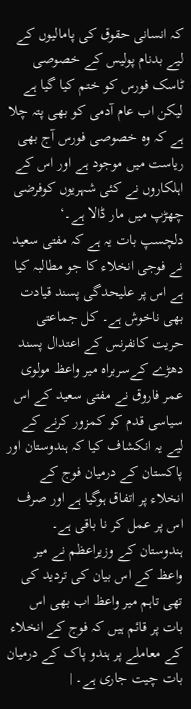کہ انسانی حقوق کی پامالیوں کے لیے بدنام پولیس کے خصوصی ٹاسک فورس کو ختم کیا گیا ہے لیکن اب عام آدمی کو بھی پتہ چلا ہے کہ وہ خصوصی فورس آج بھی ریاست میں موجود ہے اور اس کے اہلکاروں نے کئی شہریوں کوفرضی چھڑپ میں مار ڈالا ہے۔‘
دلچسپ بات یہ ہے کہ مفتی سعید نے فوجی انخلاء کا جو مطالبہ کیا ہے اس پر علیحدگی پسند قیادت بھی ناخوش ہے۔ کل جماعتی حریت کانفرنس کے اعتدال پسند دھڑے کےسربراہ میر واعظ مولوی عمر فاروق نے مفتی سعید کے اس سیاسی قدم کو کمزور کرنے کے لیے یہ انکشاف کیا کہ ہندوستان اور پاکستان کے درمیان فوج کے انخلاء پر اتفاق ہوگیا ہے اور صرف اس پر عمل کر نا باقی ہے۔ ہندوستان کے وزیراعظم نے میر واعظ کے اس بیان کی تردید کی تھی تاہم میر واعظ اب بھی اس بات پر قائم ہيں کہ فوج کے انخلاء کے معاملے پر ہندو پاک کے درمیان بات چیت جاری ہے۔ |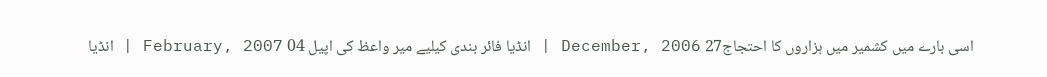اسی بارے میں کشمیر میں ہزاروں کا احتجاج27 December, 2006 | انڈیا فائر بندی کیلیے میر واعظ کی اپیل 04 February, 2007 | انڈیا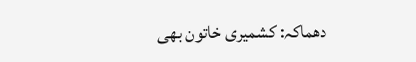دھماکہ: کشمیری خاتون بھی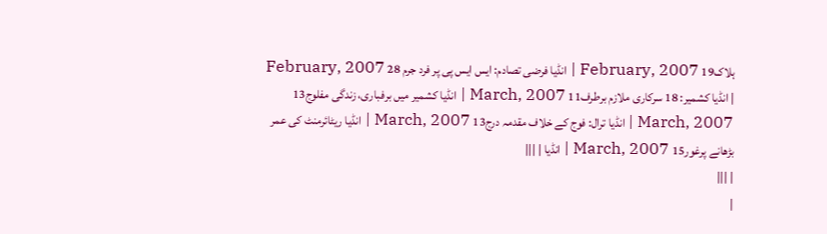ہلاک19 February, 2007 | انڈیا فرضی تصادم: ایس ایس پی پر فرد جرم 28 February, 2007 | انڈیا کشمیر: 18 سرکاری ملازم برطرف11 March, 2007 | انڈیا کشمیر میں برفباری، زندگی مفلوج13 March, 2007 | انڈیا ترال: فوج کے خلاف مقدمہ درج13 March, 2007 | انڈیا ریٹائرمنٹ کی عمر بڑھانے پرغور15 March, 2007 | انڈیا | |||
| |||
|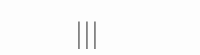|||